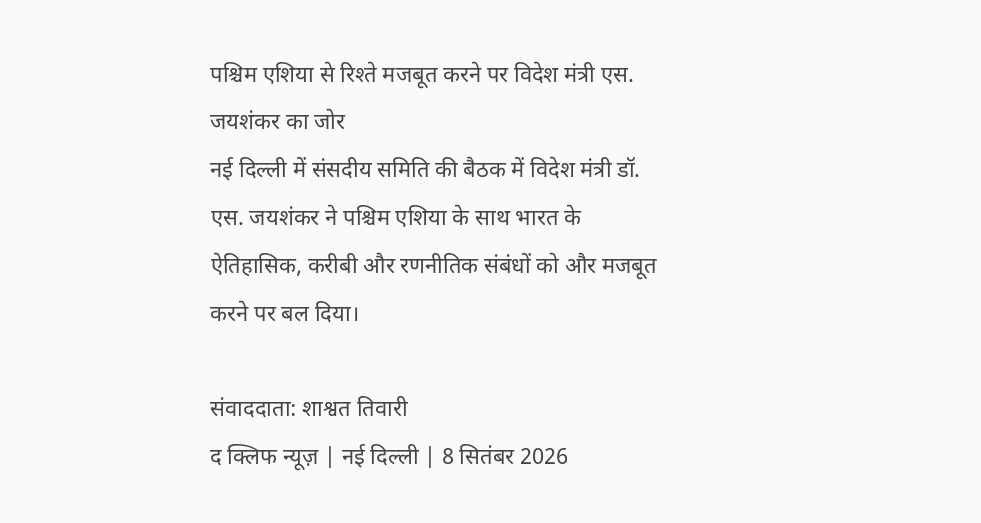पश्चिम एशिया से रिश्ते मजबूत करने पर विदेश मंत्री एस. जयशंकर का जोर
नई दिल्ली में संसदीय समिति की बैठक में विदेश मंत्री डॉ. एस. जयशंकर ने पश्चिम एशिया के साथ भारत के ऐतिहासिक, करीबी और रणनीतिक संबंधों को और मजबूत करने पर बल दिया।

संवाददाता: शाश्वत तिवारी
द क्लिफ न्यूज़ | नई दिल्ली | 8 सितंबर 2026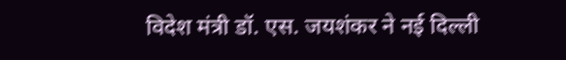विदेश मंत्री डॉ. एस. जयशंकर ने नई दिल्ली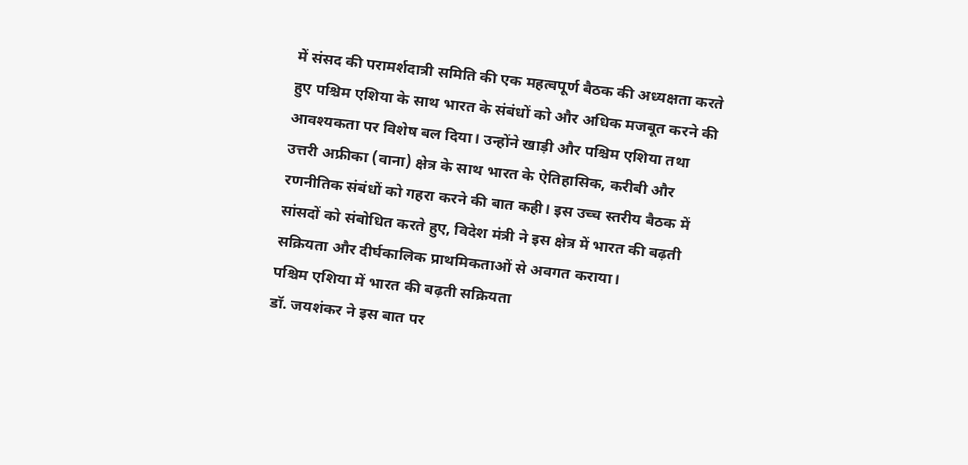में संसद की परामर्शदात्री समिति की एक महत्वपूर्ण बैठक की अध्यक्षता करते हुए पश्चिम एशिया के साथ भारत के संबंधों को और अधिक मजबूत करने की आवश्यकता पर विशेष बल दिया। उन्होंने खाड़ी और पश्चिम एशिया तथा उत्तरी अफ्रीका (वाना) क्षेत्र के साथ भारत के ऐतिहासिक, करीबी और रणनीतिक संबंधों को गहरा करने की बात कही। इस उच्च स्तरीय बैठक में सांसदों को संबोधित करते हुए, विदेश मंत्री ने इस क्षेत्र में भारत की बढ़ती सक्रियता और दीर्घकालिक प्राथमिकताओं से अवगत कराया।
पश्चिम एशिया में भारत की बढ़ती सक्रियता
डॉ. जयशंकर ने इस बात पर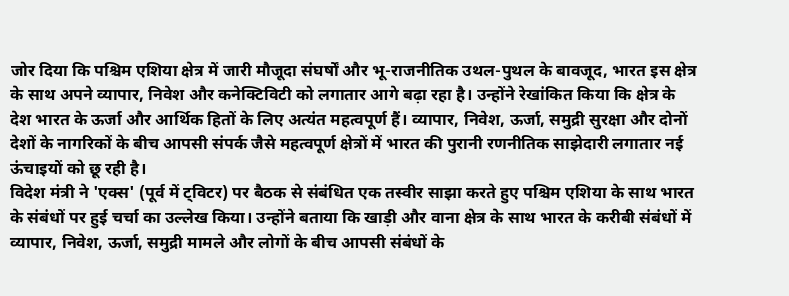जोर दिया कि पश्चिम एशिया क्षेत्र में जारी मौजूदा संघर्षों और भू-राजनीतिक उथल-पुथल के बावजूद, भारत इस क्षेत्र के साथ अपने व्यापार, निवेश और कनेक्टिविटी को लगातार आगे बढ़ा रहा है। उन्होंने रेखांकित किया कि क्षेत्र के देश भारत के ऊर्जा और आर्थिक हितों के लिए अत्यंत महत्वपूर्ण हैं। व्यापार, निवेश, ऊर्जा, समुद्री सुरक्षा और दोनों देशों के नागरिकों के बीच आपसी संपर्क जैसे महत्वपूर्ण क्षेत्रों में भारत की पुरानी रणनीतिक साझेदारी लगातार नई ऊंचाइयों को छू रही है।
विदेश मंत्री ने 'एक्स' (पूर्व में ट्विटर) पर बैठक से संबंधित एक तस्वीर साझा करते हुए पश्चिम एशिया के साथ भारत के संबंधों पर हुई चर्चा का उल्लेख किया। उन्होंने बताया कि खाड़ी और वाना क्षेत्र के साथ भारत के करीबी संबंधों में व्यापार, निवेश, ऊर्जा, समुद्री मामले और लोगों के बीच आपसी संबंधों के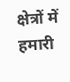क्षेत्रों में हमारी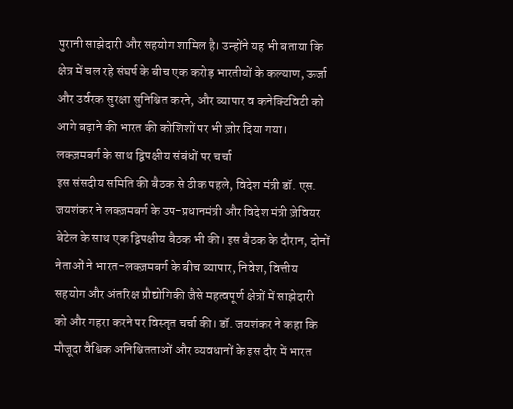पुरानी साझेदारी और सहयोग शामिल है। उन्होंने यह भी बताया कि क्षेत्र में चल रहे संघर्ष के बीच एक करोड़ भारतीयों के कल्याण, ऊर्जा और उर्वरक सुरक्षा सुनिश्चित करने, और व्यापार व कनेक्टिविटी को आगे बढ़ाने की भारत की कोशिशों पर भी ज़ोर दिया गया।
लक्ज़मबर्ग के साथ द्विपक्षीय संबंधों पर चर्चा
इस संसदीय समिति की बैठक से ठीक पहले, विदेश मंत्री डॉ. एस. जयशंकर ने लक्ज़मबर्ग के उप-प्रधानमंत्री और विदेश मंत्री ज़ेवियर बेटेल के साथ एक द्विपक्षीय बैठक भी की। इस बैठक के दौरान, दोनों नेताओं ने भारत-लक्ज़मबर्ग के बीच व्यापार, निवेश, वित्तीय सहयोग और अंतरिक्ष प्रौद्योगिकी जैसे महत्वपूर्ण क्षेत्रों में साझेदारी को और गहरा करने पर विस्तृत चर्चा की। डॉ. जयशंकर ने कहा कि मौजूदा वैश्विक अनिश्चितताओं और व्यवधानों के इस दौर में भारत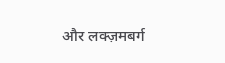और लक्ज़मबर्ग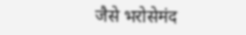जैसे भरोसेमंद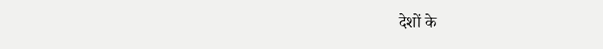देशों के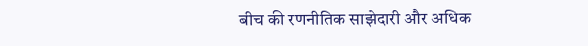बीच की रणनीतिक साझेदारी और अधिक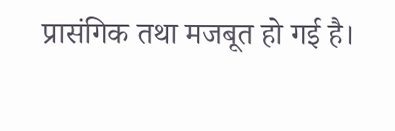प्रासंगिक तथा मजबूत हो गई है।